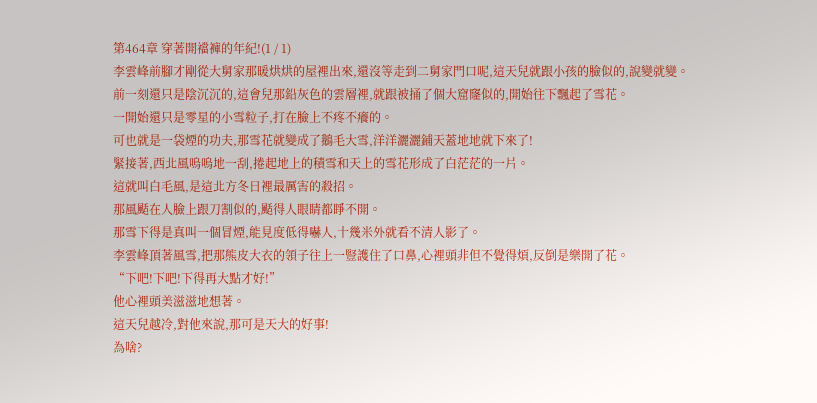第464章 穿著開襠褲的年紀!(1 / 1)
李雲峰前腳才剛從大舅家那暖烘烘的屋裡出來,還沒等走到二舅家門口呢,這天兒就跟小孩的臉似的,說變就變。
前一刻還只是陰沉沉的,這會兒那鉛灰色的雲層裡,就跟被捅了個大窟窿似的,開始往下飄起了雪花。
一開始還只是零星的小雪粒子,打在臉上不疼不癢的。
可也就是一袋煙的功夫,那雪花就變成了鵝毛大雪,洋洋灑灑鋪天蓋地地就下來了!
緊接著,西北風嗚嗚地一刮,捲起地上的積雪和天上的雪花形成了白茫茫的一片。
這就叫白毛風,是這北方冬日裡最厲害的殺招。
那風颳在人臉上跟刀割似的,颳得人眼睛都睜不開。
那雪下得是真叫一個冒煙,能見度低得嚇人,十幾米外就看不清人影了。
李雲峰頂著風雪,把那熊皮大衣的領子往上一豎護住了口鼻,心裡頭非但不覺得煩,反倒是樂開了花。
“下吧!下吧!下得再大點才好!”
他心裡頭美滋滋地想著。
這天兒越冷,對他來說,那可是天大的好事!
為啥?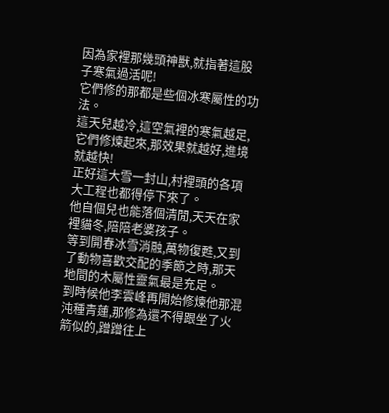因為家裡那幾頭神獸,就指著這股子寒氣過活呢!
它們修的那都是些個冰寒屬性的功法。
這天兒越冷,這空氣裡的寒氣越足,它們修煉起來,那效果就越好,進境就越快!
正好這大雪一封山,村裡頭的各項大工程也都得停下來了。
他自個兒也能落個清閒,天天在家裡貓冬,陪陪老婆孩子。
等到開春冰雪消融,萬物復甦,又到了動物喜歡交配的季節之時,那天地間的木屬性靈氣最是充足。
到時候他李雲峰再開始修煉他那混沌種青蓮,那修為還不得跟坐了火箭似的,蹭蹭往上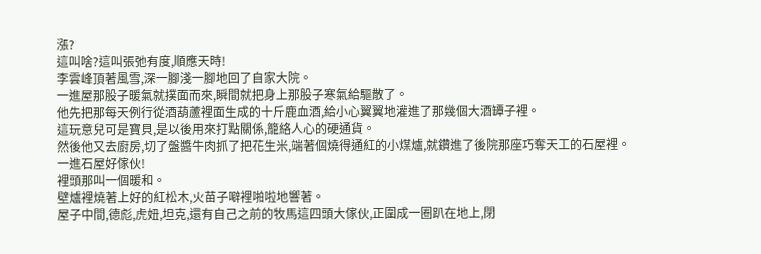漲?
這叫啥?這叫張弛有度,順應天時!
李雲峰頂著風雪,深一腳淺一腳地回了自家大院。
一進屋那股子暖氣就撲面而來,瞬間就把身上那股子寒氣給驅散了。
他先把那每天例行從酒葫蘆裡面生成的十斤鹿血酒,給小心翼翼地灌進了那幾個大酒罈子裡。
這玩意兒可是寶貝,是以後用來打點關係,籠絡人心的硬通貨。
然後他又去廚房,切了盤醬牛肉抓了把花生米,端著個燒得通紅的小煤爐,就鑽進了後院那座巧奪天工的石屋裡。
一進石屋好傢伙!
裡頭那叫一個暖和。
壁爐裡燒著上好的紅松木,火苗子噼裡啪啦地響著。
屋子中間,德彪,虎妞,坦克,還有自己之前的牧馬這四頭大傢伙,正圍成一圈趴在地上,閉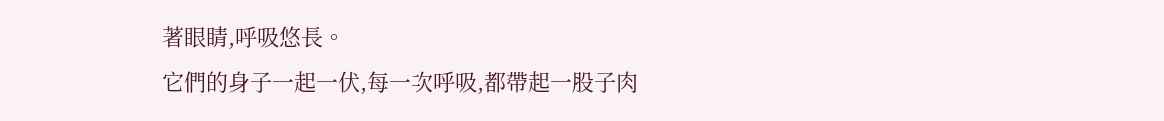著眼睛,呼吸悠長。
它們的身子一起一伏,每一次呼吸,都帶起一股子肉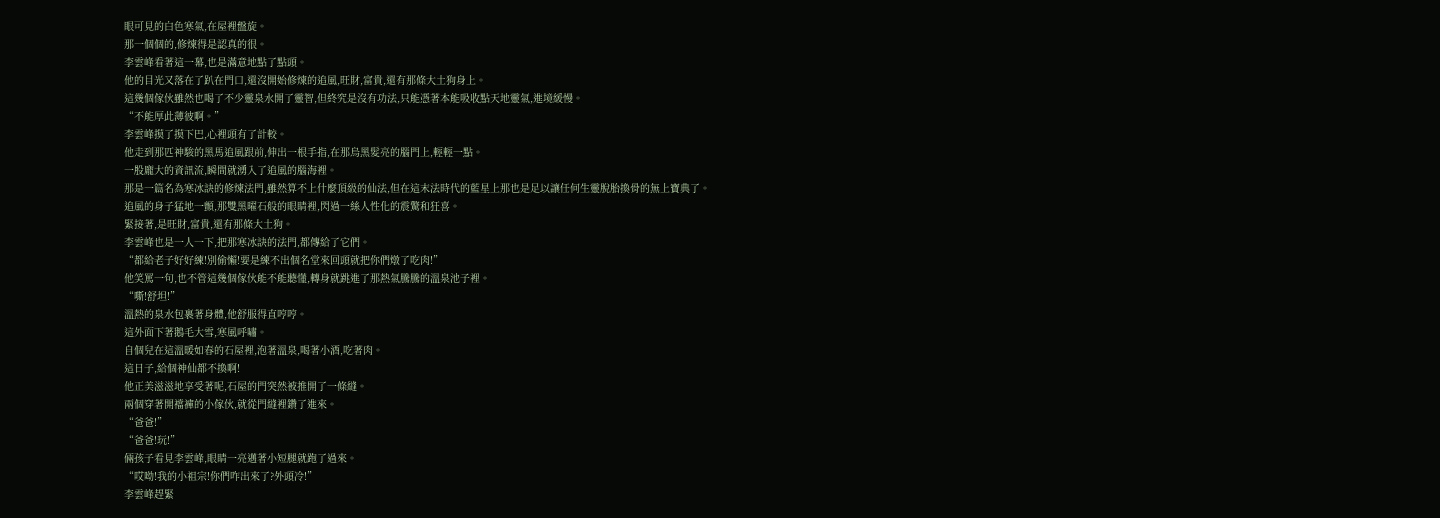眼可見的白色寒氣,在屋裡盤旋。
那一個個的,修煉得是認真的很。
李雲峰看著這一幕,也是滿意地點了點頭。
他的目光又落在了趴在門口,還沒開始修煉的追風,旺財,富貴,還有那條大土狗身上。
這幾個傢伙雖然也喝了不少靈泉水開了靈智,但終究是沒有功法,只能憑著本能吸收點天地靈氣,進境緩慢。
“不能厚此薄彼啊。”
李雲峰摸了摸下巴,心裡頭有了計較。
他走到那匹神駿的黑馬追風跟前,伸出一根手指,在那烏黑髮亮的腦門上,輕輕一點。
一股龐大的資訊流,瞬間就湧入了追風的腦海裡。
那是一篇名為寒冰訣的修煉法門,雖然算不上什麼頂級的仙法,但在這末法時代的藍星上那也是足以讓任何生靈脫胎換骨的無上寶典了。
追風的身子猛地一顫,那雙黑曜石般的眼睛裡,閃過一絲人性化的震驚和狂喜。
緊接著,是旺財,富貴,還有那條大土狗。
李雲峰也是一人一下,把那寒冰訣的法門,都傳給了它們。
“都給老子好好練!別偷懶!要是練不出個名堂來回頭就把你們燉了吃肉!”
他笑罵一句,也不管這幾個傢伙能不能聽懂,轉身就跳進了那熱氣騰騰的溫泉池子裡。
“嘶!舒坦!”
溫熱的泉水包裹著身體,他舒服得直哼哼。
這外面下著鵝毛大雪,寒風呼嘯。
自個兒在這溫暖如春的石屋裡,泡著溫泉,喝著小酒,吃著肉。
這日子,給個神仙都不換啊!
他正美滋滋地享受著呢,石屋的門突然被推開了一條縫。
兩個穿著開襠褲的小傢伙,就從門縫裡鑽了進來。
“爸爸!”
“爸爸!玩!”
倆孩子看見李雲峰,眼睛一亮邁著小短腿就跑了過來。
“哎呦!我的小祖宗!你們咋出來了?外頭冷!”
李雲峰趕緊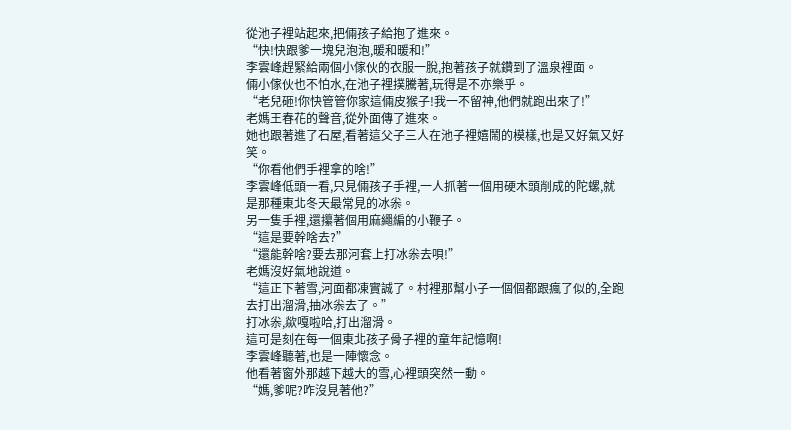從池子裡站起來,把倆孩子給抱了進來。
“快!快跟爹一塊兒泡泡,暖和暖和!”
李雲峰趕緊給兩個小傢伙的衣服一脫,抱著孩子就鑽到了溫泉裡面。
倆小傢伙也不怕水,在池子裡撲騰著,玩得是不亦樂乎。
“老兒砸!你快管管你家這倆皮猴子!我一不留神,他們就跑出來了!”
老媽王春花的聲音,從外面傳了進來。
她也跟著進了石屋,看著這父子三人在池子裡嬉鬧的模樣,也是又好氣又好笑。
“你看他們手裡拿的啥!”
李雲峰低頭一看,只見倆孩子手裡,一人抓著一個用硬木頭削成的陀螺,就是那種東北冬天最常見的冰尜。
另一隻手裡,還攥著個用麻繩編的小鞭子。
“這是要幹啥去?”
“還能幹啥?要去那河套上打冰尜去唄!”
老媽沒好氣地說道。
“這正下著雪,河面都凍實誠了。村裡那幫小子一個個都跟瘋了似的,全跑去打出溜滑,抽冰尜去了。”
打冰尜,歘嘎啦哈,打出溜滑。
這可是刻在每一個東北孩子骨子裡的童年記憶啊!
李雲峰聽著,也是一陣懷念。
他看著窗外那越下越大的雪,心裡頭突然一動。
“媽,爹呢?咋沒見著他?”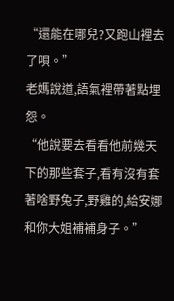“還能在哪兒?又跑山裡去了唄。”
老媽說道,語氣裡帶著點埋怨。
“他說要去看看他前幾天下的那些套子,看有沒有套著啥野兔子,野雞的,給安娜和你大姐補補身子。”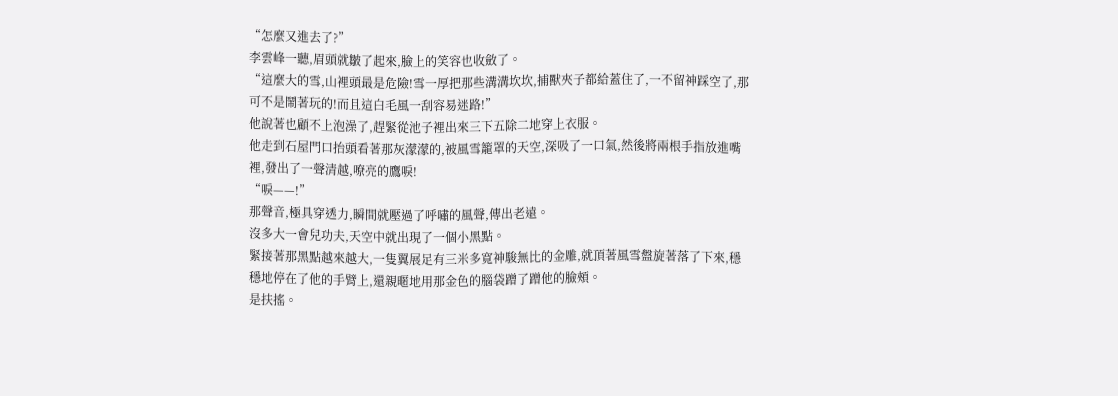“怎麼又進去了?”
李雲峰一聽,眉頭就皺了起來,臉上的笑容也收斂了。
“這麼大的雪,山裡頭最是危險!雪一厚把那些溝溝坎坎,捕獸夾子都給蓋住了,一不留神踩空了,那可不是鬧著玩的!而且這白毛風一刮容易迷路!”
他說著也顧不上泡澡了,趕緊從池子裡出來三下五除二地穿上衣服。
他走到石屋門口抬頭看著那灰濛濛的,被風雪籠罩的天空,深吸了一口氣,然後將兩根手指放進嘴裡,發出了一聲清越,嘹亮的鷹唳!
“唳——!”
那聲音,極具穿透力,瞬間就壓過了呼嘯的風聲,傳出老遠。
沒多大一會兒功夫,天空中就出現了一個小黑點。
緊接著那黑點越來越大,一隻翼展足有三米多寬神駿無比的金雕,就頂著風雪盤旋著落了下來,穩穩地停在了他的手臂上,還親暱地用那金色的腦袋蹭了蹭他的臉頰。
是扶搖。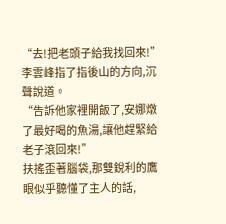“去!把老頭子給我找回來!”
李雲峰指了指後山的方向,沉聲說道。
“告訴他家裡開飯了,安娜燉了最好喝的魚湯,讓他趕緊給老子滾回來!”
扶搖歪著腦袋,那雙銳利的鷹眼似乎聽懂了主人的話,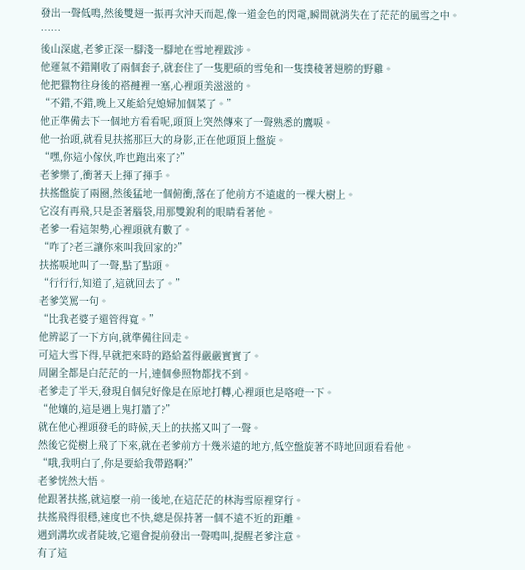發出一聲低鳴,然後雙翅一振再次沖天而起,像一道金色的閃電,瞬間就消失在了茫茫的風雪之中。
……
後山深處,老爹正深一腳淺一腳地在雪地裡跋涉。
他運氣不錯剛收了兩個套子,就套住了一隻肥碩的雪兔和一隻撲稜著翅膀的野雞。
他把獵物往身後的褡褳裡一塞,心裡頭美滋滋的。
“不錯,不錯,晚上又能給兒媳婦加個菜了。”
他正準備去下一個地方看看呢,頭頂上突然傳來了一聲熟悉的鷹唳。
他一抬頭,就看見扶搖那巨大的身影,正在他頭頂上盤旋。
“嘿,你這小傢伙,咋也跑出來了?”
老爹樂了,衝著天上揮了揮手。
扶搖盤旋了兩圈,然後猛地一個俯衝,落在了他前方不遠處的一棵大樹上。
它沒有再飛,只是歪著腦袋,用那雙銳利的眼睛看著他。
老爹一看這架勢,心裡頭就有數了。
“咋了?老三讓你來叫我回家的?”
扶搖唳地叫了一聲,點了點頭。
“行行行,知道了,這就回去了。”
老爹笑罵一句。
“比我老婆子還管得寬。”
他辨認了一下方向,就準備往回走。
可這大雪下得,早就把來時的路給蓋得嚴嚴實實了。
周圍全都是白茫茫的一片,連個參照物都找不到。
老爹走了半天,發現自個兒好像是在原地打轉,心裡頭也是咯噔一下。
“他孃的,這是遇上鬼打牆了?”
就在他心裡頭發毛的時候,天上的扶搖又叫了一聲。
然後它從樹上飛了下來,就在老爹前方十幾米遠的地方,低空盤旋著不時地回頭看看他。
“哦,我明白了,你是要給我帶路啊?”
老爹恍然大悟。
他跟著扶搖,就這麼一前一後地,在這茫茫的林海雪原裡穿行。
扶搖飛得很穩,速度也不快,總是保持著一個不遠不近的距離。
遇到溝坎或者陡坡,它還會提前發出一聲鳴叫,提醒老爹注意。
有了這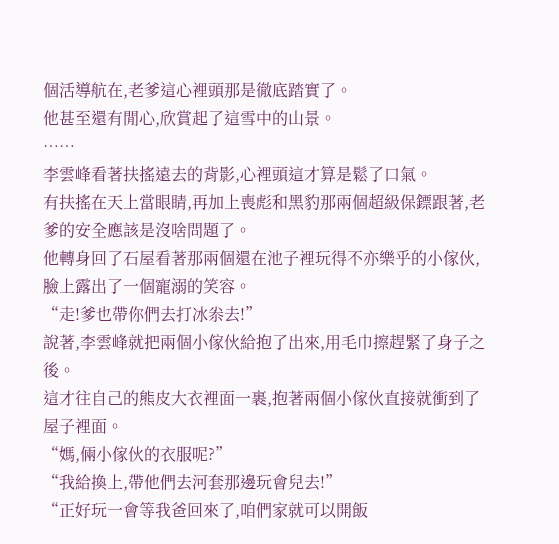個活導航在,老爹這心裡頭那是徹底踏實了。
他甚至還有閒心,欣賞起了這雪中的山景。
……
李雲峰看著扶搖遠去的背影,心裡頭這才算是鬆了口氣。
有扶搖在天上當眼睛,再加上喪彪和黑豹那兩個超級保鏢跟著,老爹的安全應該是沒啥問題了。
他轉身回了石屋看著那兩個還在池子裡玩得不亦樂乎的小傢伙,臉上露出了一個寵溺的笑容。
“走!爹也帶你們去打冰尜去!”
說著,李雲峰就把兩個小傢伙給抱了出來,用毛巾擦趕緊了身子之後。
這才往自己的熊皮大衣裡面一裹,抱著兩個小傢伙直接就衝到了屋子裡面。
“媽,倆小傢伙的衣服呢?”
“我給換上,帶他們去河套那邊玩會兒去!”
“正好玩一會等我爸回來了,咱們家就可以開飯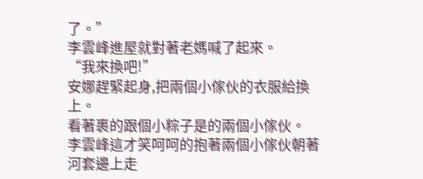了。”
李雲峰進屋就對著老媽喊了起來。
“我來換吧!”
安娜趕緊起身,把兩個小傢伙的衣服給換上。
看著裹的跟個小粽子是的兩個小傢伙。
李雲峰這才笑呵呵的抱著兩個小傢伙朝著河套邊上走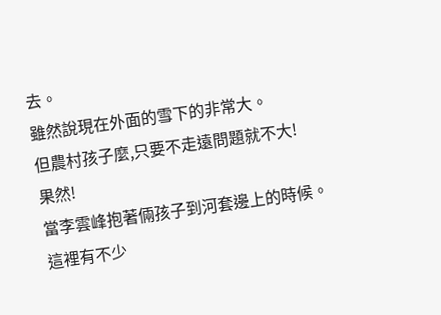去。
雖然說現在外面的雪下的非常大。
但農村孩子麼,只要不走遠問題就不大!
果然!
當李雲峰抱著倆孩子到河套邊上的時候。
這裡有不少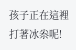孩子正在這裡打著冰尜呢!